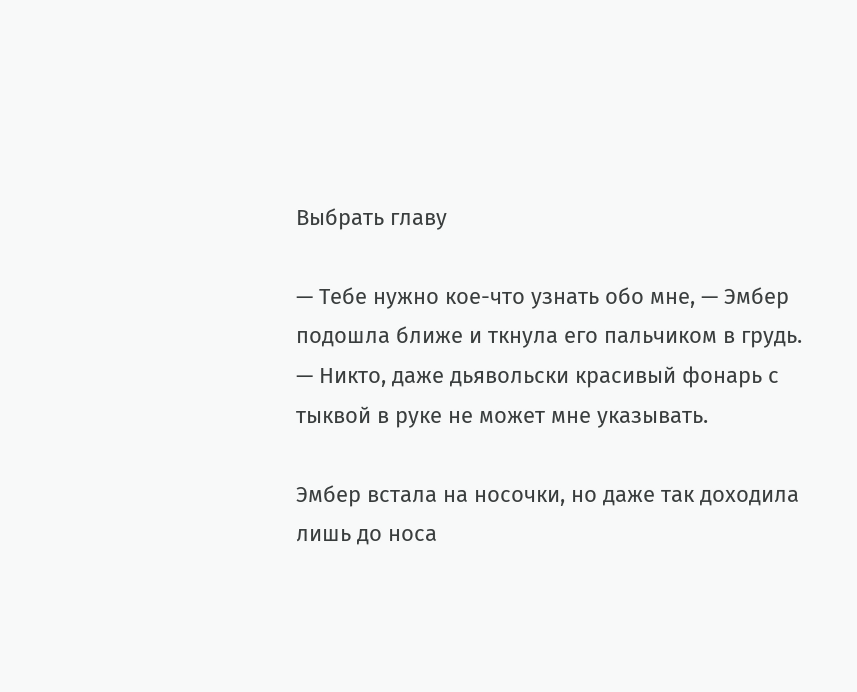Выбрать главу

— Тебе нужно кое-что узнать обо мне, — Эмбер подошла ближе и ткнула его пальчиком в грудь. — Никто, даже дьявольски красивый фонарь с тыквой в руке не может мне указывать.

Эмбер встала на носочки, но даже так доходила лишь до носа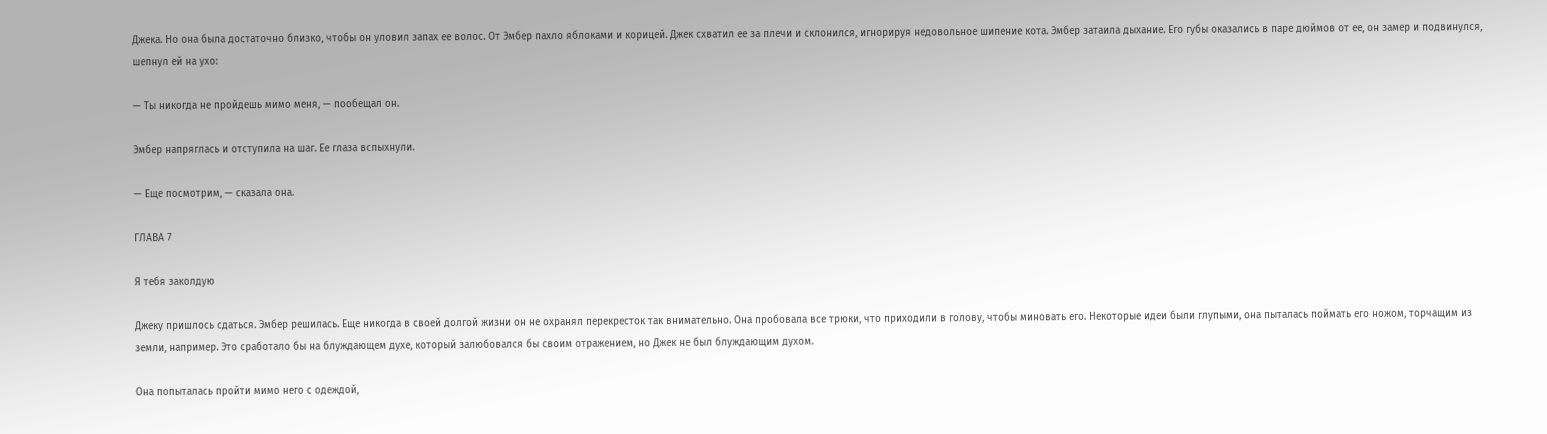Джека. Но она была достаточно близко, чтобы он уловил запах ее волос. От Эмбер пахло яблоками и корицей. Джек схватил ее за плечи и склонился, игнорируя недовольное шипение кота. Эмбер затаила дыхание. Его губы оказались в паре дюймов от ее, он замер и подвинулся, шепнул ей на ухо:

— Ты никогда не пройдешь мимо меня, — пообещал он.

Эмбер напряглась и отступила на шаг. Ее глаза вспыхнули.

— Еще посмотрим, — сказала она.

ГЛАВА 7

Я тебя заколдую

Джеку пришлось сдаться. Эмбер решилась. Еще никогда в своей долгой жизни он не охранял перекресток так внимательно. Она пробовала все трюки, что приходили в голову, чтобы миновать его. Некоторые идеи были глупыми, она пыталась поймать его ножом, торчащим из земли, например. Это сработало бы на блуждающем духе, который залюбовался бы своим отражением, но Джек не был блуждающим духом.

Она попыталась пройти мимо него с одеждой,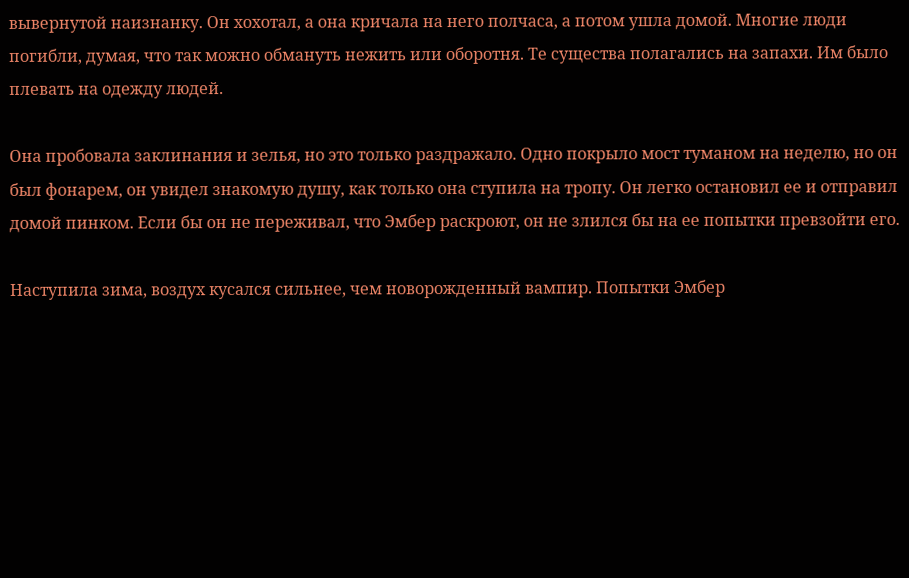вывернутой наизнанку. Он хохотал, а она кричала на него полчаса, а потом ушла домой. Многие люди погибли, думая, что так можно обмануть нежить или оборотня. Те существа полагались на запахи. Им было плевать на одежду людей.

Она пробовала заклинания и зелья, но это только раздражало. Одно покрыло мост туманом на неделю, но он был фонарем, он увидел знакомую душу, как только она ступила на тропу. Он легко остановил ее и отправил домой пинком. Если бы он не переживал, что Эмбер раскроют, он не злился бы на ее попытки превзойти его.

Наступила зима, воздух кусался сильнее, чем новорожденный вампир. Попытки Эмбер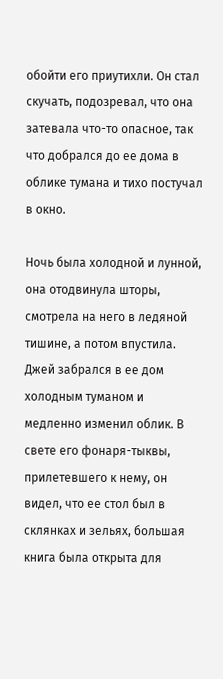обойти его приутихли. Он стал скучать, подозревал, что она затевала что-то опасное, так что добрался до ее дома в облике тумана и тихо постучал в окно.

Ночь была холодной и лунной, она отодвинула шторы, смотрела на него в ледяной тишине, а потом впустила. Джей забрался в ее дом холодным туманом и медленно изменил облик. В свете его фонаря-тыквы, прилетевшего к нему, он видел, что ее стол был в склянках и зельях, большая книга была открыта для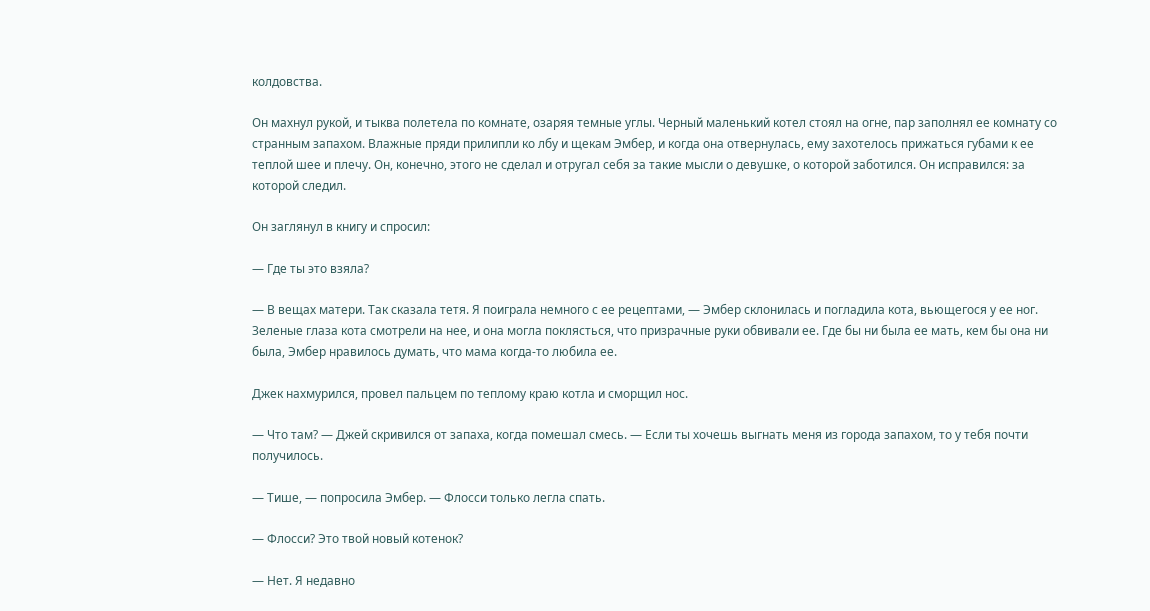колдовства.

Он махнул рукой, и тыква полетела по комнате, озаряя темные углы. Черный маленький котел стоял на огне, пар заполнял ее комнату со странным запахом. Влажные пряди прилипли ко лбу и щекам Эмбер, и когда она отвернулась, ему захотелось прижаться губами к ее теплой шее и плечу. Он, конечно, этого не сделал и отругал себя за такие мысли о девушке, о которой заботился. Он исправился: за которой следил.

Он заглянул в книгу и спросил:

— Где ты это взяла?

— В вещах матери. Так сказала тетя. Я поиграла немного с ее рецептами, — Эмбер склонилась и погладила кота, вьющегося у ее ног. Зеленые глаза кота смотрели на нее, и она могла поклясться, что призрачные руки обвивали ее. Где бы ни была ее мать, кем бы она ни была, Эмбер нравилось думать, что мама когда-то любила ее.

Джек нахмурился, провел пальцем по теплому краю котла и сморщил нос.

— Что там? — Джей скривился от запаха, когда помешал смесь. — Если ты хочешь выгнать меня из города запахом, то у тебя почти получилось.

— Тише, — попросила Эмбер. — Флосси только легла спать.

— Флосси? Это твой новый котенок?

— Нет. Я недавно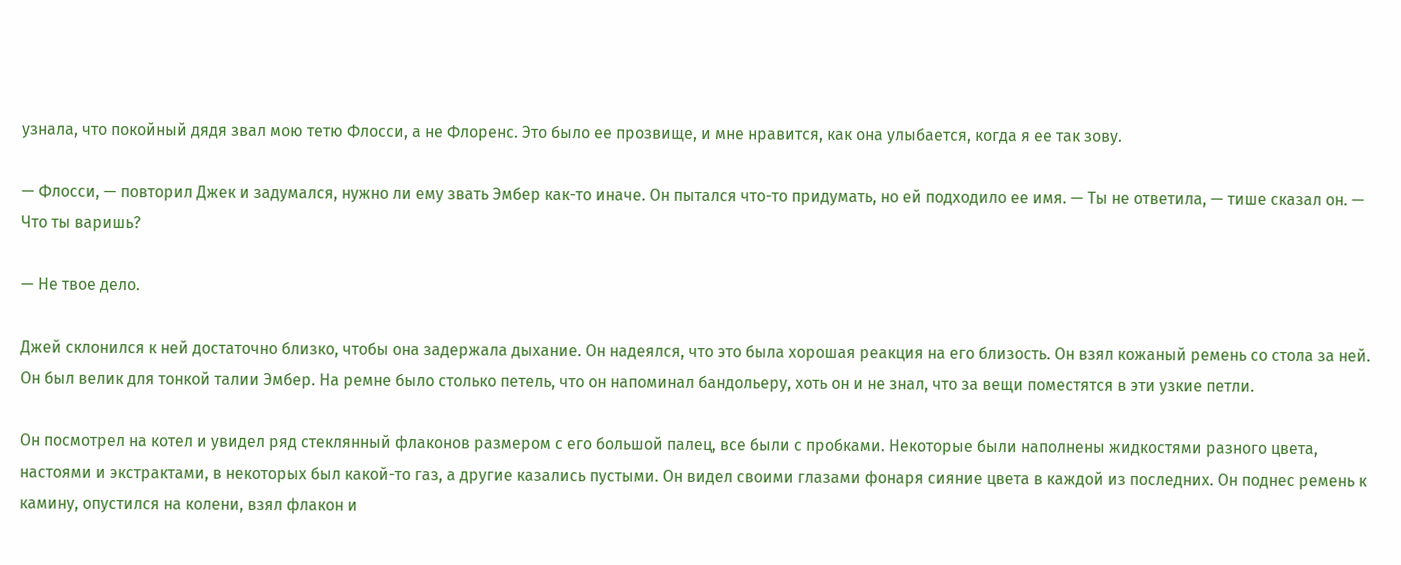узнала, что покойный дядя звал мою тетю Флосси, а не Флоренс. Это было ее прозвище, и мне нравится, как она улыбается, когда я ее так зову.

— Флосси, — повторил Джек и задумался, нужно ли ему звать Эмбер как-то иначе. Он пытался что-то придумать, но ей подходило ее имя. — Ты не ответила, — тише сказал он. — Что ты варишь?

— Не твое дело.

Джей склонился к ней достаточно близко, чтобы она задержала дыхание. Он надеялся, что это была хорошая реакция на его близость. Он взял кожаный ремень со стола за ней. Он был велик для тонкой талии Эмбер. На ремне было столько петель, что он напоминал бандольеру, хоть он и не знал, что за вещи поместятся в эти узкие петли.

Он посмотрел на котел и увидел ряд стеклянный флаконов размером с его большой палец, все были с пробками. Некоторые были наполнены жидкостями разного цвета, настоями и экстрактами, в некоторых был какой-то газ, а другие казались пустыми. Он видел своими глазами фонаря сияние цвета в каждой из последних. Он поднес ремень к камину, опустился на колени, взял флакон и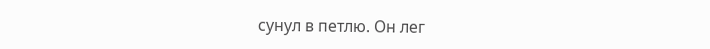сунул в петлю. Он лег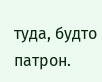туда, будто патрон.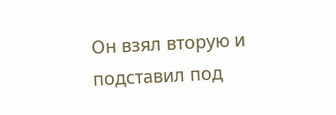Он взял вторую и подставил под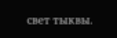свет тыквы.